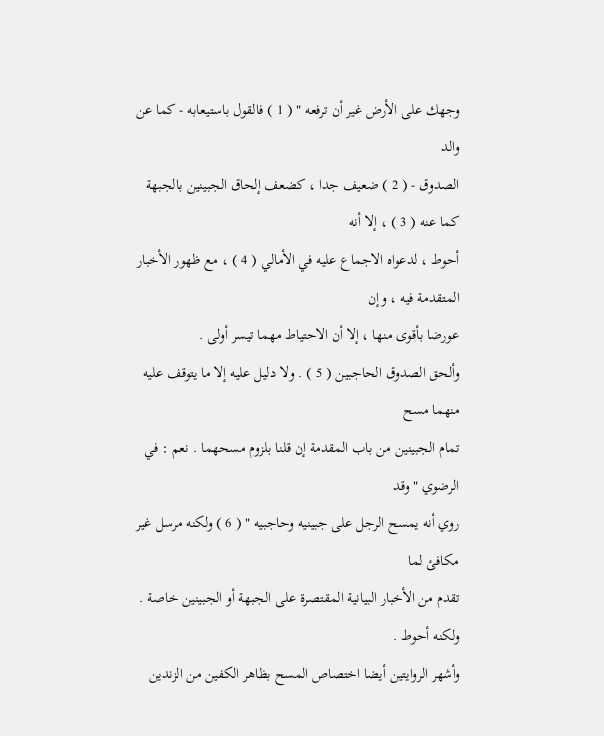وجهك على الأرض غير أن ترفعه " ( 1 ) فالقول باستيعابه - كما عن والد
الصدوق - ( 2 ) ضعيف جدا ، كضعف إلحاق الجبينين بالجبهة كما عنه ( 3 ) ، إلا أنه
أحوط ، لدعواه الاجماع عليه في الأمالي ( 4 ) ، مع ظهور الأخبار المتقدمة فيه ، وإن
عورضا بأقوى منها ، إلا أن الاحتياط مهما تيسر أولى .
وألحق الصدوق الحاجبين ( 5 ) . ولا دليل عليه إلا ما يتوقف عليه منهما مسح
تمام الجبينين من باب المقدمة إن قلنا بلزوم مسحهما . نعم : في الرضوي " وقد
روي أنه يمسح الرجل على جبينيه وحاجبيه " ( 6 ) ولكنه مرسل غير مكافئ لما
تقدم من الأخبار البيانية المقتصرة على الجبهة أو الجبينين خاصة . ولكنه أحوط .
وأشهر الروايتين أيضا اختصاص المسح بظاهر الكفين من الزندين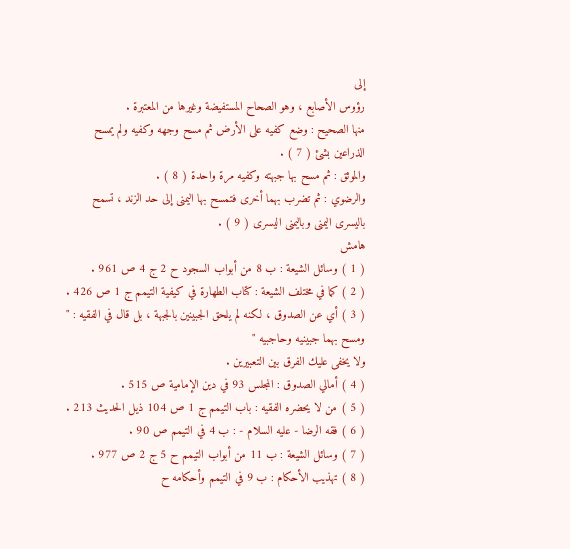إلى
رؤوس الأصابع ، وهو الصحاح المستفيضة وغيرها من المعتبرة .
منها الصحيح : وضع كفيه على الأرض ثم مسح وجهه وكفيه ولم يمسح
الذراعين بشئ ( 7 ) .
والموثق : ثم مسح بها جبهته وكفيه مرة واحدة ( 8 ) .
والرضوي : ثم تضرب بهما أخرى فتمسح بها اليمنى إلى حد الزند ، تسمح
باليسرى اليمنى وباليمنى اليسرى ( 9 ) .
هامش
( 1 ) وسائل الشيعة : ب 8 من أبواب السجود ح 2 ج 4 ص 961 .
( 2 ) كما في مختلف الشيعة : كتاب الطهارة في كيفية التيمم ج 1 ص 426 .
( 3 ) أي عن الصدوق ، لكنه لم يلحق الجبينين بالجبهة ، بل قال في الفقيه : " ومسح بهما جبينيه وحاجبيه "
ولا يخفى عليك الفرق بين التعبيرين .
( 4 ) أمالي الصدوق : المجلس 93 في دين الإمامية ص 515 .
( 5 ) من لا يحضره الفقيه : باب التيمم ج 1 ص 104 ذيل الحديث 213 .
( 6 ) فقه الرضا - عليه السلام - : ب 4 في التيمم ص 90 .
( 7 ) وسائل الشيعة : ب 11 من أبواب التيمم ح 5 ج 2 ص 977 .
( 8 ) تهذيب الأحكام : ب 9 في التيمم وأحكامه ح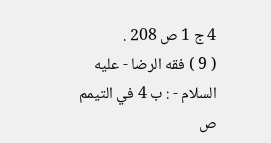4 ج 1 ص 208 .
( 9 ) فقه الرضا - عليه السلام - : ب 4 في التيمم ص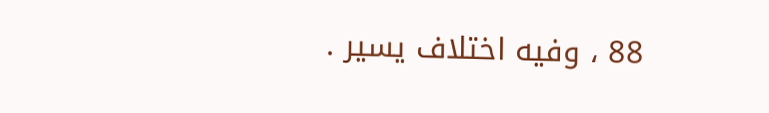88 ، وفيه اختلاف يسير .